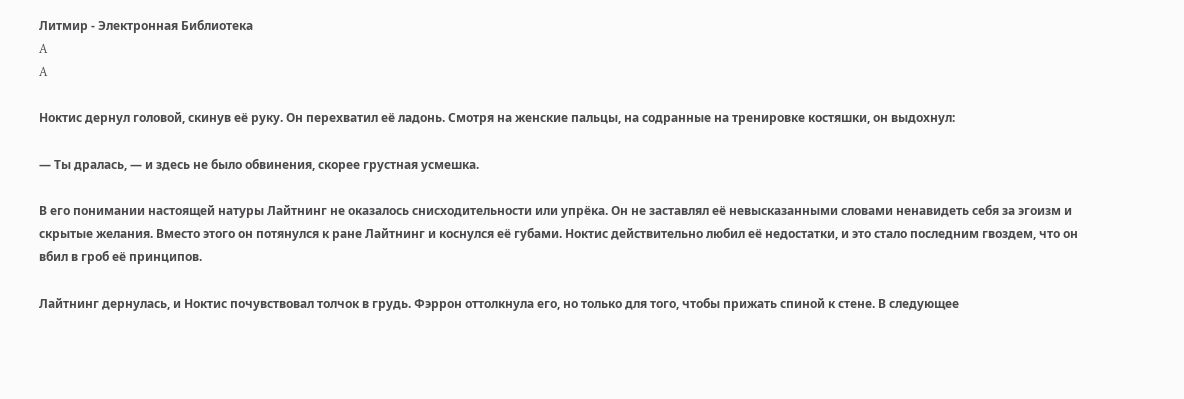Литмир - Электронная Библиотека
A
A

Ноктис дернул головой, скинув её руку. Он перехватил её ладонь. Смотря на женские пальцы, на содранные на тренировке костяшки, он выдохнул:

— Ты дралась, — и здесь не было обвинения, скорее грустная усмешка.

В его понимании настоящей натуры Лайтнинг не оказалось снисходительности или упрёка. Он не заставлял её невысказанными словами ненавидеть себя за эгоизм и скрытые желания. Вместо этого он потянулся к ране Лайтнинг и коснулся её губами. Ноктис действительно любил её недостатки, и это стало последним гвоздем, что он вбил в гроб её принципов.

Лайтнинг дернулась, и Ноктис почувствовал толчок в грудь. Фэррон оттолкнула его, но только для того, чтобы прижать спиной к стене. В следующее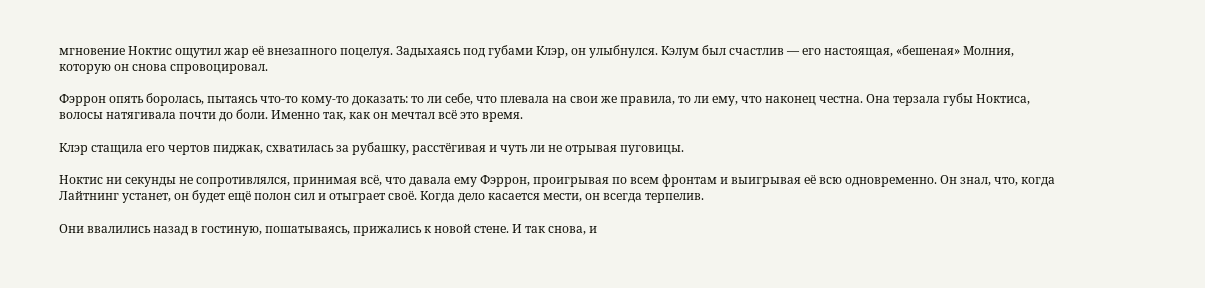мгновение Ноктис ощутил жар её внезапного поцелуя. Задыхаясь под губами Клэр, он улыбнулся. Кэлум был счастлив — его настоящая, «бешеная» Молния, которую он снова спровоцировал.

Фэррон опять боролась, пытаясь что-то кому-то доказать: то ли себе, что плевала на свои же правила, то ли ему, что наконец честна. Она терзала губы Ноктиса, волосы натягивала почти до боли. Именно так, как он мечтал всё это время.

Клэр стащила его чертов пиджак, схватилась за рубашку, расстёгивая и чуть ли не отрывая пуговицы.

Ноктис ни секунды не сопротивлялся, принимая всё, что давала ему Фэррон, проигрывая по всем фронтам и выигрывая её всю одновременно. Он знал, что, когда Лайтнинг устанет, он будет ещё полон сил и отыграет своё. Когда дело касается мести, он всегда терпелив.

Они ввалились назад в гостиную, пошатываясь, прижались к новой стене. И так снова, и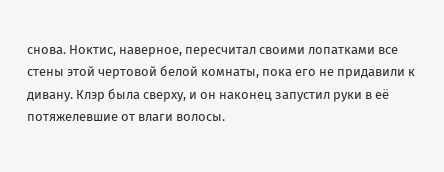снова. Ноктис, наверное, пересчитал своими лопатками все стены этой чертовой белой комнаты, пока его не придавили к дивану. Клэр была сверху, и он наконец запустил руки в её потяжелевшие от влаги волосы.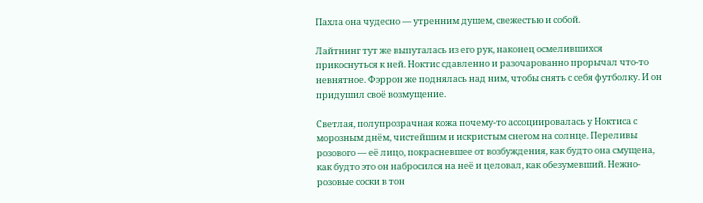Пахла она чудесно — утренним душем, свежестью и собой.

Лайтнинг тут же выпуталась из его рук, наконец осмелившихся прикоснуться к ней. Ноктис сдавленно и разочарованно прорычал что-то невнятное. Фэррон же поднялась над ним, чтобы снять с себя футболку. И он придушил своё возмущение.

Светлая, полупрозрачная кожа почему-то ассоциировалась у Ноктиса с морозным днём, чистейшим и искристым снегом на солнце. Переливы розового — её лицо, покрасневшее от возбуждения, как будто она смущена, как будто это он набросился на неё и целовал, как обезумевший. Нежно-розовые соски в тон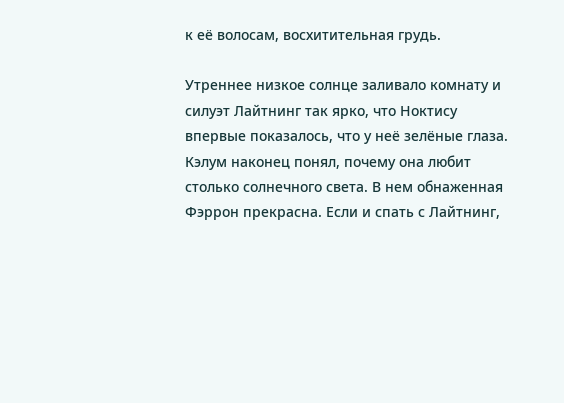к её волосам, восхитительная грудь.

Утреннее низкое солнце заливало комнату и силуэт Лайтнинг так ярко, что Ноктису впервые показалось, что у неё зелёные глаза. Кэлум наконец понял, почему она любит столько солнечного света. В нем обнаженная Фэррон прекрасна. Если и спать с Лайтнинг,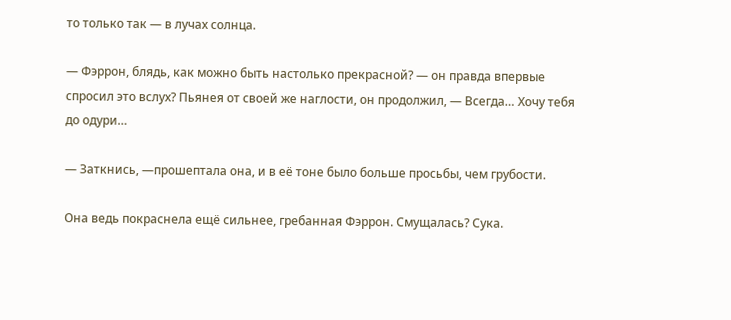то только так — в лучах солнца.

— Фэррон, блядь, как можно быть настолько прекрасной? — он правда впервые спросил это вслух? Пьянея от своей же наглости, он продолжил, — Всегда… Хочу тебя до одури…

— Заткнись, —прошептала она, и в её тоне было больше просьбы, чем грубости.

Она ведь покраснела ещё сильнее, гребанная Фэррон. Смущалась? Сука.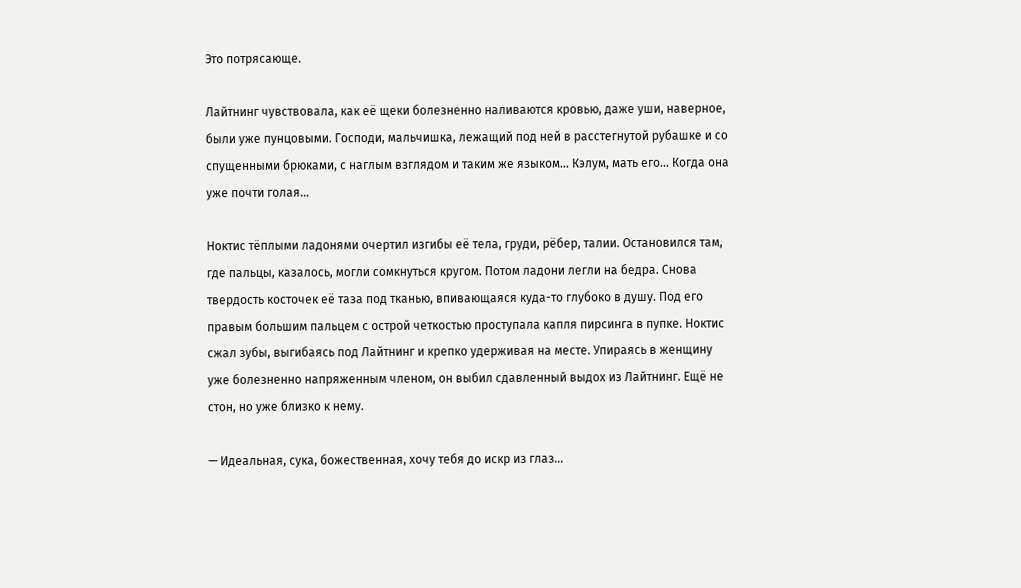Это потрясающе.

Лайтнинг чувствовала, как её щеки болезненно наливаются кровью, даже уши, наверное, были уже пунцовыми. Господи, мальчишка, лежащий под ней в расстегнутой рубашке и со спущенными брюками, с наглым взглядом и таким же языком... Кэлум, мать его… Когда она уже почти голая…

Ноктис тёплыми ладонями очертил изгибы её тела, груди, рёбер, талии. Остановился там, где пальцы, казалось, могли сомкнуться кругом. Потом ладони легли на бедра. Снова твердость косточек её таза под тканью, впивающаяся куда-то глубоко в душу. Под его правым большим пальцем с острой четкостью проступала капля пирсинга в пупке. Ноктис сжал зубы, выгибаясь под Лайтнинг и крепко удерживая на месте. Упираясь в женщину уже болезненно напряженным членом, он выбил сдавленный выдох из Лайтнинг. Ещё не стон, но уже близко к нему.

— Идеальная, сука, божественная, хочу тебя до искр из глаз…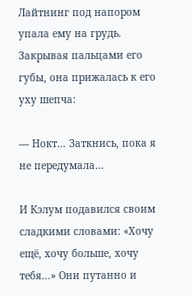Лайтнинг под напором упала ему на грудь. Закрывая пальцами его губы, она прижалась к его уху шепча:

— Нокт… Заткнись, пока я не передумала…

И Кэлум подавился своим сладкими словами: «Хочу ещё, хочу больше, хочу тебя...» Они путанно и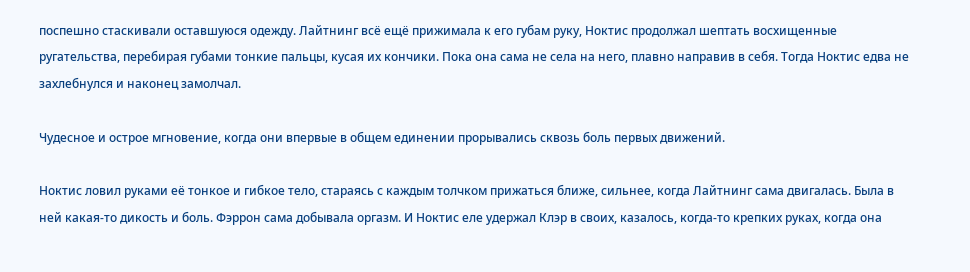поспешно стаскивали оставшуюся одежду. Лайтнинг всё ещё прижимала к его губам руку, Ноктис продолжал шептать восхищенные ругательства, перебирая губами тонкие пальцы, кусая их кончики. Пока она сама не села на него, плавно направив в себя. Тогда Ноктис едва не захлебнулся и наконец замолчал.

Чудесное и острое мгновение, когда они впервые в общем единении прорывались сквозь боль первых движений.

Ноктис ловил руками её тонкое и гибкое тело, стараясь с каждым толчком прижаться ближе, сильнее, когда Лайтнинг сама двигалась. Была в ней какая-то дикость и боль. Фэррон сама добывала оргазм. И Ноктис еле удержал Клэр в своих, казалось, когда-то крепких руках, когда она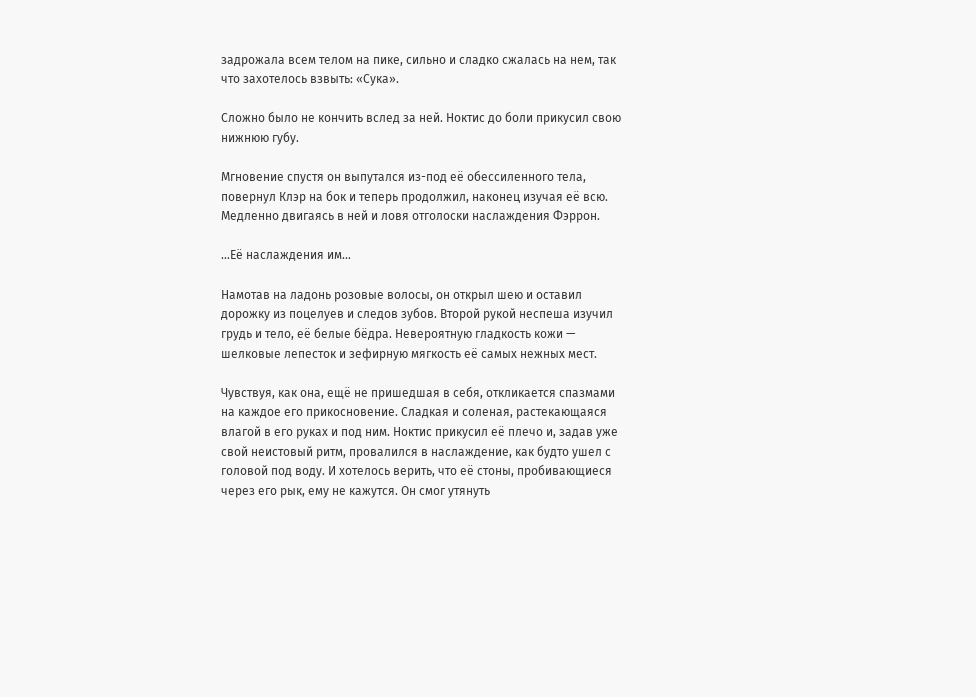задрожала всем телом на пике, сильно и сладко сжалась на нем, так что захотелось взвыть: «Сука».

Сложно было не кончить вслед за ней. Ноктис до боли прикусил свою нижнюю губу.

Мгновение спустя он выпутался из-под её обессиленного тела, повернул Клэр на бок и теперь продолжил, наконец изучая её всю. Медленно двигаясь в ней и ловя отголоски наслаждения Фэррон.

…Её наслаждения им…

Намотав на ладонь розовые волосы, он открыл шею и оставил дорожку из поцелуев и следов зубов. Второй рукой неспеша изучил грудь и тело, её белые бёдра. Невероятную гладкость кожи — шелковые лепесток и зефирную мягкость её самых нежных мест.

Чувствуя, как она, ещё не пришедшая в себя, откликается спазмами на каждое его прикосновение. Сладкая и соленая, растекающаяся влагой в его руках и под ним. Ноктис прикусил её плечо и, задав уже свой неистовый ритм, провалился в наслаждение, как будто ушел с головой под воду. И хотелось верить, что её стоны, пробивающиеся через его рык, ему не кажутся. Он смог утянуть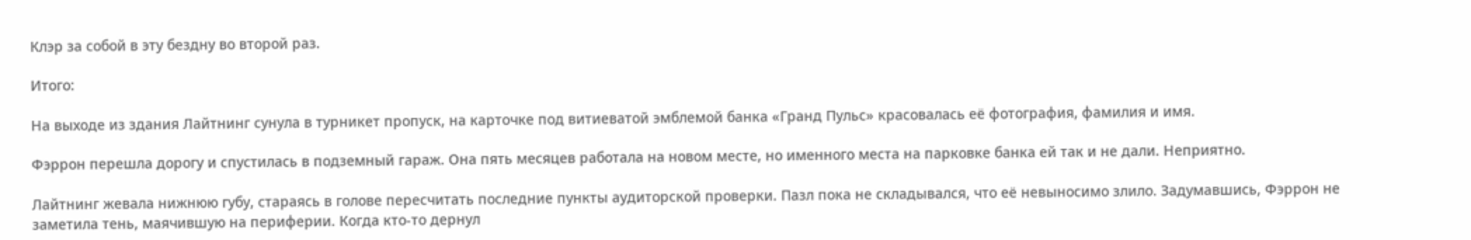Клэр за собой в эту бездну во второй раз.

Итого:

На выходе из здания Лайтнинг сунула в турникет пропуск, на карточке под витиеватой эмблемой банка «Гранд Пульс» красовалась её фотография, фамилия и имя.

Фэррон перешла дорогу и спустилась в подземный гараж. Она пять месяцев работала на новом месте, но именного места на парковке банка ей так и не дали. Неприятно.

Лайтнинг жевала нижнюю губу, стараясь в голове пересчитать последние пункты аудиторской проверки. Пазл пока не складывался, что её невыносимо злило. Задумавшись, Фэррон не заметила тень, маячившую на периферии. Когда кто-то дернул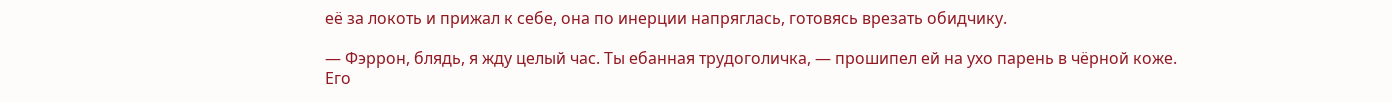её за локоть и прижал к себе, она по инерции напряглась, готовясь врезать обидчику.

— Фэррон, блядь, я жду целый час. Ты ебанная трудоголичка, — прошипел ей на ухо парень в чёрной коже. Его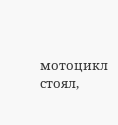мотоцикл стоял,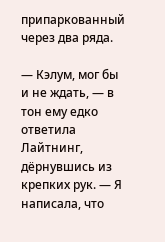припаркованный через два ряда.

— Кэлум, мог бы и не ждать, — в тон ему едко ответила Лайтнинг, дёрнувшись из крепких рук. — Я написала, что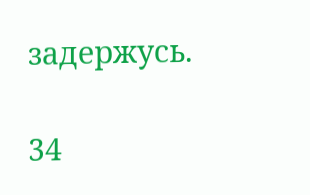задержусь.

34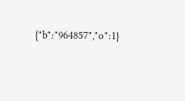{"b":"964857","o":1}